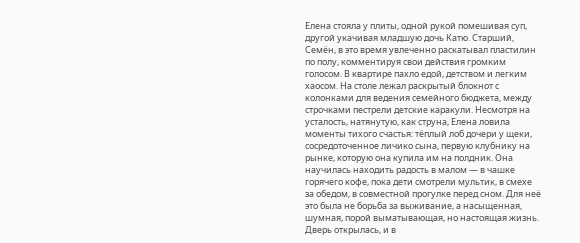Елена стояла у плиты, одной рукой помешивая суп, другой укачивая младшую дочь Катю. Старший, Семён, в это время увлеченно раскатывал пластилин по полу, комментируя свои действия громким голосом. В квартире пахло едой, детством и легким хаосом. На столе лежал раскрытый блокнот с колонками для ведения семейного бюджета, между строчками пестрели детские каракули. Несмотря на усталость, натянутую, как струна, Елена ловила моменты тихого счастья: тёплый лоб дочери у щеки, сосредоточенное личико сына, первую клубнику на рынке, которую она купила им на полдник. Она научилась находить радость в малом — в чашке горячего кофе, пока дети смотрели мультик, в смехе за обедом, в совместной прогулке перед сном. Для неё это была не борьба за выживание, а насыщенная, шумная, порой выматывающая, но настоящая жизнь. Дверь открылась, и в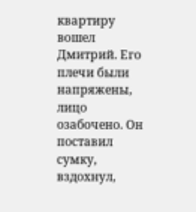квартиру вошел Дмитрий. Его плечи были напряжены, лицо озабочено. Он поставил сумку, вздохнул,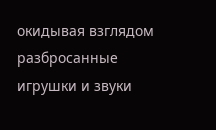окидывая взглядом разбросанные игрушки и звуки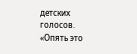детских голосов. «Опять это